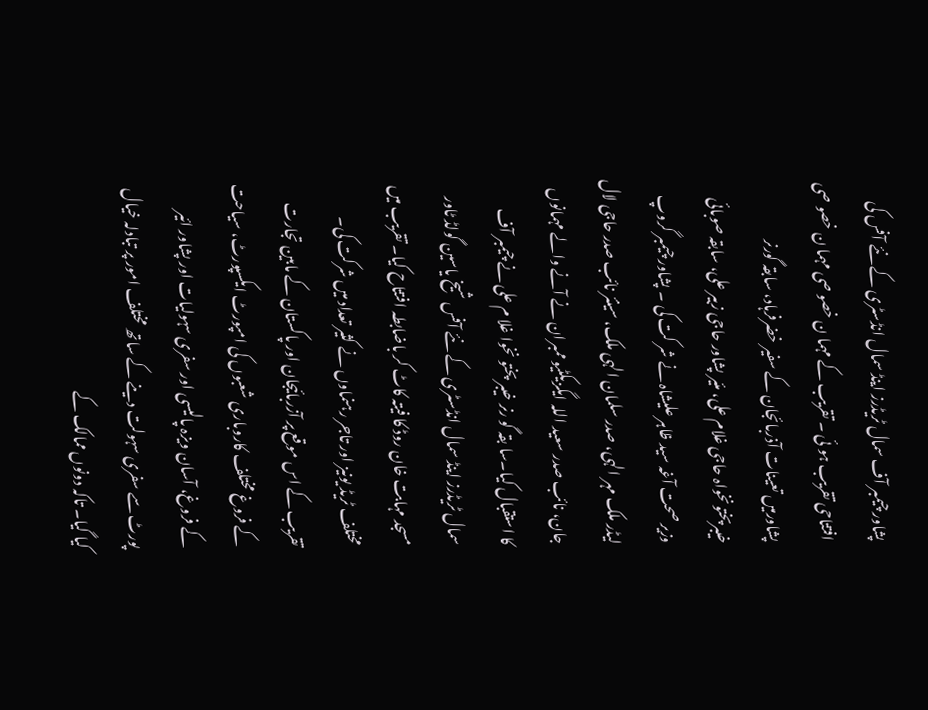پشاور چیمبر آف سمال ٹریڈرز اینڈ سمال انڈسٹری کے نئے آفس کی افتتاحی تقریب ہو ئی ۔ تقریب کے مہما ن خصو صی مہما ن خصو صی پشاورمیں تعینات آذربائجان کے سفیر خضرفرہاد، سابقہ گورنر خیبرپختونخواہ حاجی غلام علی، مئیر پشاور حاجی زبیر علی، سابقہ صوبائی وزیر صحت آغہ سید ظاہر علیشاہ نے شر کت کی ۔ پشاور چیمبر گروپ لیڈر ملک مہر الہی، صدر سلمان الہی ملک، سینئر نائب صدر حاجی لال جان، نائب صدر سعید اللہ ایگزیکٹیو ممبران نے آنے والے مہمانوں کا استقبال کیا۔سا بقہ گو رنر خیبر پختو نخوا غلا م علی نے چیمبر آف سمال ٹریڈرز اینڈ سمال انڈسٹری کے نئے آفس شیخ یاسین گولڈ ٹاور مسجد مہابت خان روڈ کا فیتہ کاٹ کر باضابطہ افتتاح کیا۔ تقریب میں مختلف ٹریڈ یونیز اور تاجر رہنماوں نے کثیر تعداد میں شرکت کی۔ تقریب کے اس موقع پر آزربائیجان اور پاکستان کے مابین تجارت کے فروغ مختلف کاروباری شعبوں کی امپورٹ ایکسپورٹ، سیاحت کے فروغ، آسان ویزہ پالیسی اور سفری سہولیات اور پشاور ائیر پورٹ سے سفری سہولت دینے کے ساتھ مختلف امور پر تبادلہ خیال کیا گیا۔ تاکہ دونوں ممالک کے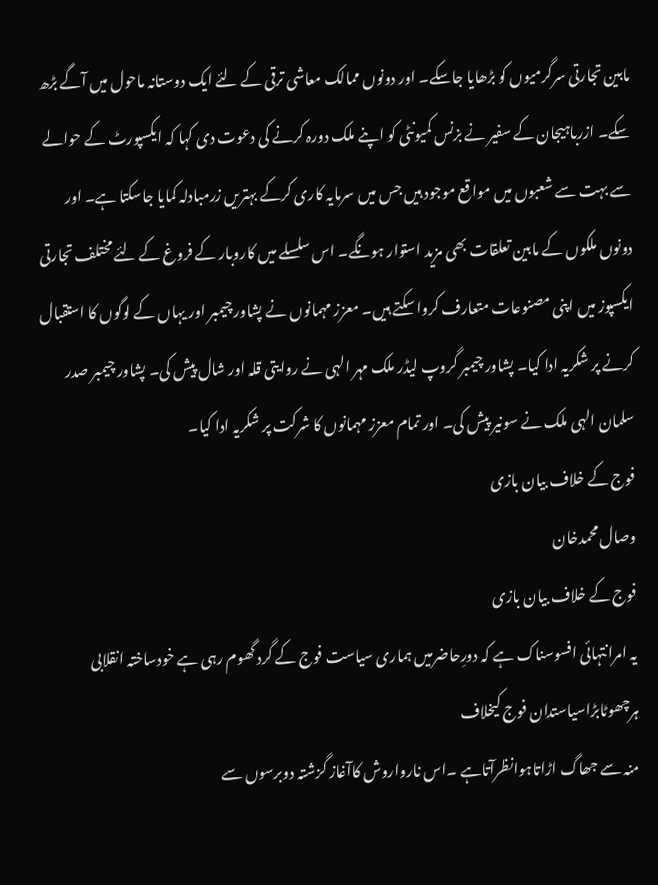مابین تجارتی سرگرمیوں کو بڑھایا جاسکے۔ اور دونوں ممالک معاشی ترقی کے لئے ایک دوستانہ ماحول میں آگے بڑھ سکے۔ ازرباہیجان کے سفیر نے بزنس کمیونٹی کو اپنے ملک دورہ کرنے کی دعوت دی کہا کہ ایکسپورٹ کے حوالے سے بہت سے شعبوں میں مواقع موجود ہیں جس میں سرمایہ کاری کرکے بہتریں زرمبادلہ کمایا جاسکتا ہے۔ اور دونوں ملکوں کے مابین تعلقات بھی مزید استوار ہونگے۔ اس سلسلے میں کاروبار کے فروغ کے لئے مختلف تجارتی ایکسپوز میں اپنی مصنوعات متعارف کروا سکتے ہیں۔ معزز مہمانوں نے پشاور چیمبر اور یہاں کے لوگوں کا استقبال کرنے پر شکریہ ادا کیا۔ پشاور چیمبر گروپ لیڈر ملک مہر الہی نے روایتی قلہ اور شال پیش کی۔ پشاور چیمبر صدر سلمان الہی ملک نے سونیر پیش کی۔ اور تمام معزز مہمانوں کا شرکت پر شکریہ ادا کیا۔
فوج کے خلاف بیان بازی
وصال محمدخان
فوج کے خلاف بیان بازی
یہ امرانتہائی افسوسناک ہے کہ دورِحاضرمیں ہماری سیاست فوج کے گرد گھوم رہی ہے خودساختہ انقلابی ہرچھوٹابڑاسیاستدان فوج کیخلاف
منہ سے جھاگ اڑاتاہوانظرآتاہے ۔اس نارواروش کاآغاز گزشتہ دوبرسوں سے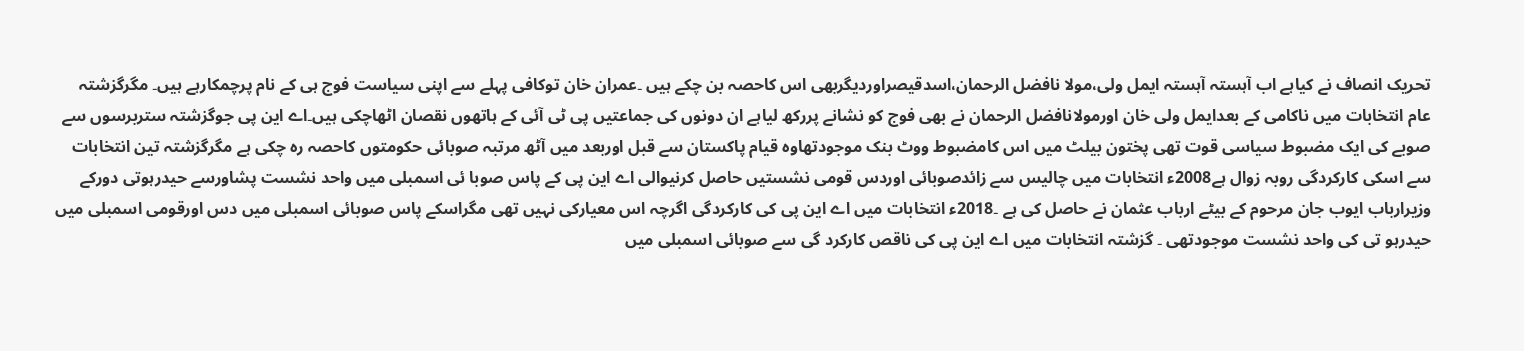تحریک انصاف نے کیاہے اب آہستہ آہستہ ایمل ولی،مولا نافضل الرحمان،اسدقیصراوردیگربھی اس کاحصہ بن چکے ہیں ۔عمران خان توکافی پہلے سے اپنی سیاست فوج ہی کے نام پرچمکارہے ہیں۔ مگرگزشتہ عام انتخابات میں ناکامی کے بعدایمل ولی خان اورمولانافضل الرحمان نے بھی فوج کو نشانے پررکھ لیاہے ان دونوں کی جماعتیں پی ٹی آئی کے ہاتھوں نقصان اٹھاچکی ہیں۔اے این پی جوگزشتہ ستربرسوں سے صوبے کی ایک مضبوط سیاسی قوت تھی پختون بیلٹ میں اس کامضبوط ووٹ بنک موجودتھاوہ قیام پاکستان سے قبل اوربعد میں آٹھ مرتبہ صوبائی حکومتوں کاحصہ رہ چکی ہے مگرگزشتہ تین انتخابات سے اسکی کارکردگی روبہ زوال ہے2008ء انتخابات میں چالیس سے زائدصوبائی اوردس قومی نشستیں حاصل کرنیوالی اے این پی کے پاس صوبا ئی اسمبلی میں واحد نشست پشاورسے حیدرہوتی دورکے وزیرارباب ایوب جان مرحوم کے بیٹے ارباب عثمان نے حاصل کی ہے ۔2018ء انتخابات میں اے این پی کی کارکردگی اگرچہ اس معیارکی نہیں تھی مگراسکے پاس صوبائی اسمبلی میں دس اورقومی اسمبلی میں حیدرہو تی کی واحد نشست موجودتھی ۔ گزشتہ انتخابات میں اے این پی کی ناقص کارکرد گی سے صوبائی اسمبلی میں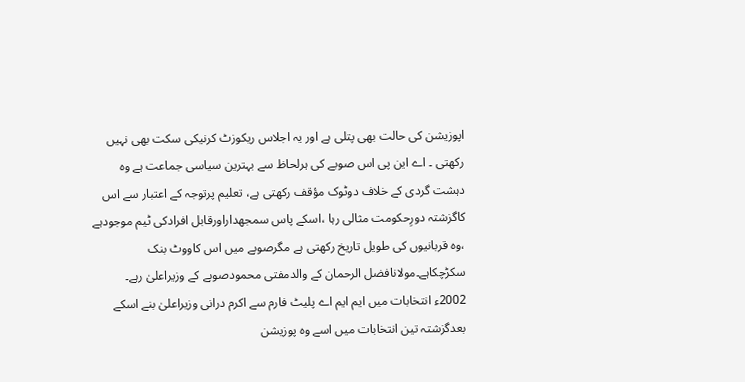اپوزیشن کی حالت بھی پتلی ہے اور یہ اجلاس ریکوزٹ کرنیکی سکت بھی نہیں رکھتی ۔ اے این پی اس صوبے کی ہرلحاظ سے بہترین سیاسی جماعت ہے وہ دہشت گردی کے خلاف دوٹوک مؤقف رکھتی ہے، تعلیم پرتوجہ کے اعتبار سے اس کاگزشتہ دورِحکومت مثالی رہا ،اسکے پاس سمجھداراورقابل افرادکی ٹیم موجودہے ،وہ قربانیوں کی طویل تاریخ رکھتی ہے مگرصوبے میں اس کاووٹ بنک سکڑچکاہے۔مولانافضل الرحمان کے والدمفتی محمودصوبے کے وزیراعلیٰ رہے۔ 2002ء انتخابات میں ایم ایم اے پلیٹ فارم سے اکرم درانی وزیراعلیٰ بنے اسکے بعدگزشتہ تین انتخابات میں اسے وہ پوزیشن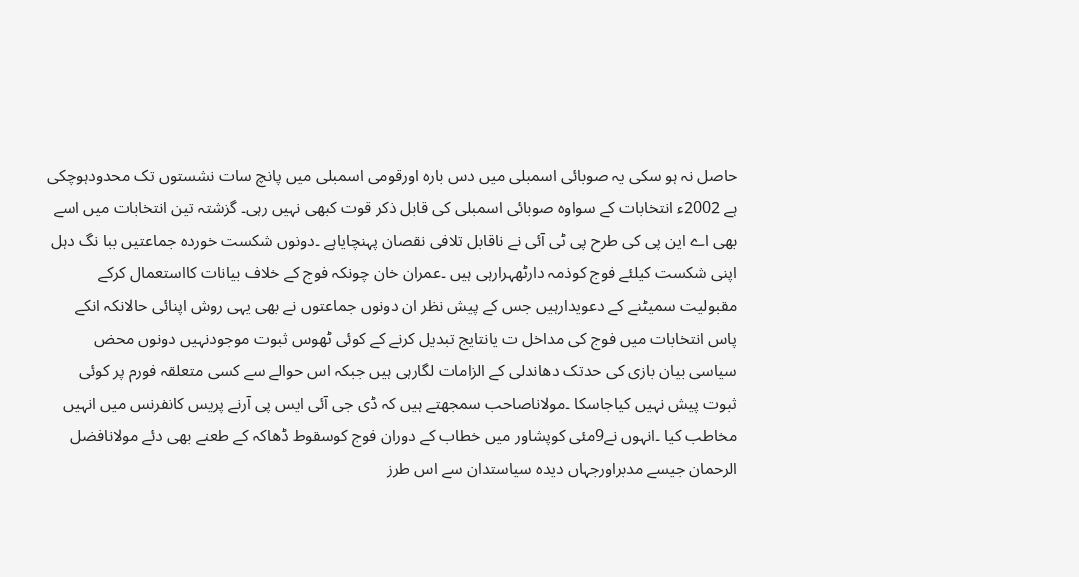حاصل نہ ہو سکی یہ صوبائی اسمبلی میں دس بارہ اورقومی اسمبلی میں پانچ سات نشستوں تک محدودہوچکی ہے 2002ء انتخابات کے سواوہ صوبائی اسمبلی کی قابل ذکر قوت کبھی نہیں رہی۔ گزشتہ تین انتخابات میں اسے بھی اے این پی کی طرح پی ٹی آئی نے ناقابل تلافی نقصان پہنچایاہے ۔دونوں شکست خوردہ جماعتیں ببا نگ دہل اپنی شکست کیلئے فوج کوذمہ دارٹھہرارہی ہیں ۔عمران خان چونکہ فوج کے خلاف بیانات کااستعمال کرکے مقبولیت سمیٹنے کے دعویدارہیں جس کے پیش نظر ان دونوں جماعتوں نے بھی یہی روش اپنائی حالانکہ انکے پاس انتخابات میں فوج کی مداخل ت یانتایج تبدیل کرنے کے کوئی ٹھوس ثبوت موجودنہیں دونوں محض سیاسی بیان بازی کی حدتک دھاندلی کے الزامات لگارہی ہیں جبکہ اس حوالے سے کسی متعلقہ فورم پر کوئی ثبوت پیش نہیں کیاجاسکا ۔مولاناصاحب سمجھتے ہیں کہ ڈی جی آئی ایس پی آرنے پریس کانفرنس میں انہیں مخاطب کیا ۔انہوں نے9مئی کوپشاور میں خطاب کے دوران فوج کوسقوط ڈھاکہ کے طعنے بھی دئے مولانافضل الرحمان جیسے مدبراورجہاں دیدہ سیاستدان سے اس طرز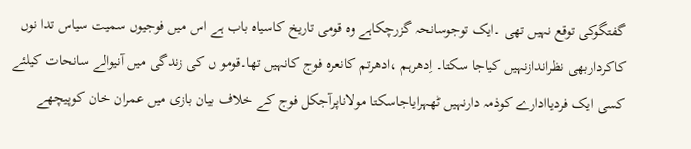گفتگوکی توقع نہیں تھی ۔ایک توجوسانحہ گزرچکاہے وہ قومی تاریخ کاسیاہ باب ہے اس میں فوجیوں سمیت سیاس تدا نوں کاکرداربھی نظراندازنہیں کیاجا سکتا۔ اِدھرہم ،ادھرتم کانعرہ فوج کانہیں تھا۔قومو ں کی زندگی میں آنیوالے سانحات کیلئے کسی ایک فردیاادارے کوذمہ دارنہیں ٹھہرایاجاسکتا مولاناپرآجکل فوج کے خلاف بیان بازی میں عمران خان کوپیچھے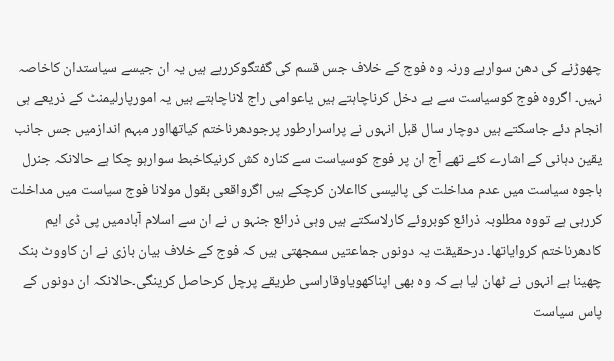چھوڑنے کی دھن سوارہے ورنہ وہ فوج کے خلاف جس قسم کی گفتگوکررہے ہیں یہ ان جیسے سیاستدان کاخاصہ نہیں۔ اگروہ فوج کوسیاست سے بے دخل کرناچاہتے ہیں یاعوامی راج لاناچاہتے ہیں یہ امورپارلیمنٹ کے ذریعے ہی انجام دئے جاسکتے ہیں دوچار سال قبل انہوں نے پراسرارطور پرجودھرناختم کیاتھااور مبہم اندازمیں جس جانب یقین دہانی کے اشارے کئے تھے آج ان پر فوج کوسیاست سے کنارہ کش کرنیکاخبط سوارہو چکا ہے حالانکہ جنرل باجوہ سیاست میں عدم مداخلت کی پالیسی کااعلان کرچکے ہیں اگرواقعی بقول مولانا فوج سیاست میں مداخلت کررہی ہے تووہ مطلوبہ ذرائع کوبروئے کارلاسکتے ہیں وہی ذرائع جنہو ں نے ان سے اسلام آبادمیں پی ڈی ایم کادھرناختم کروایاتھا۔ درحقیقت یہ دونوں جماعتیں سمجھتی ہیں کہ فوج کے خلاف بیان بازی نے ان کاووٹ بنک چھینا ہے انہوں نے ٹھان لیا ہے کہ وہ بھی اپناکھویاوقاراسی طریقے پرچل کرحاصل کرینگی۔حالانکہ ان دونوں کے پاس سیاست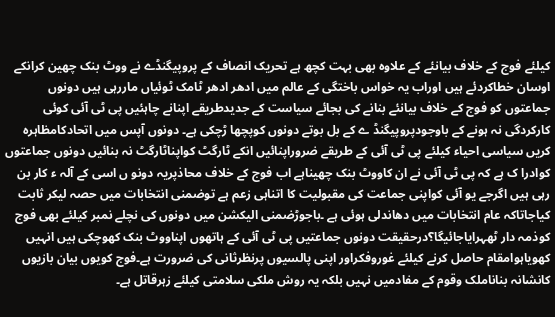کیلئے فوج کے خلاف بیانئے کے علاوہ بھی بہت کچھ ہے تحریک انصاف کے پروپیگنڈے نے ووٹ بنک چھین کرانکے اوسان خطاکردئے ہیں اوراب یہ خواس باختگی کے عالم میں ادھر ادھر ٹامک ٹوئیاں ماررہی ہیں دونوں جماعتوں کو فوج کے خلاف بیانئے بنانے کی بجائے سیاست کے جدیدطریقے اپنانے چاہئیں پی ٹی آئی کوئی کارکردگی نہ ہونے کے باوجودپروپیگنڈ ے کے بل بوتے دونوں کوپچھا ڑچکی ہے۔ دونوں آپس میں اتحادکامظاہرہ کریں سیاسی احیاء کیلئے پی ٹی آئی کے طریقے ضروراپنائیں انکے ٹارگٹ کواپناٹارگٹ نہ بنائیں دونوں جماعتوں کوادرا ک ہے کہ پی ٹی آئی نے ان کاووٹ بنک چھیناہے اب فوج کے خلاف محاذپریہ دونو ں اسی کے آلہ ء کار بن رہی ہیں اگرجے یو آئی کواپنی جماعت کی مقبولیت کا اتناہی زعم ہے توضمنی انتخابات میں حصہ لیکر ثابت کیاجاتاکہ عام انتخابات میں دھاندلی ہوئی ہے ۔باجوڑضمنی الیکشن میں دونوں کی نچلے نمبر کیلئے بھی فوج کوذمہ دار ٹھہرایاجائیگا؟درحقیقت دونوں جماعتیں پی ٹی آئی کے ہاتھوں اپناووٹ بنک کھوچکی ہیں انہیں کھویاہوامقام حاصل کرنے کیلئے غوروفکراور اپنی پالسیوں پرنظرثانی کی ضرورت ہے۔فوج کویوں بیان بازیوں کانشانہ بناناملک وقوم کے مفادمیں نہیں بلکہ یہ روش ملکی سلامتی کیلئے زہرقاتل ہے۔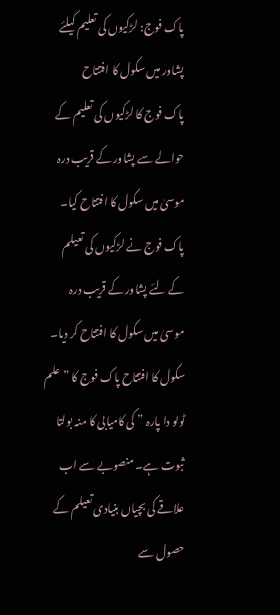پاک فوج: لڑکیوں کی تعلیم کیلئے پشاور میں سکول کا افتتاح
پاک فوج کا لڑکیوں کی تعلیم کے حوالے سے پشاور کے قریب درہ موسیٰ میں سکول کا افتتاح کیا۔ پاک فوج نے لڑکیوں کی تعیلم کے لئے پشاور کے قریب درہ موسیٰ میں سکول کا افتتاح کر دیا۔ سکول کا افتتاح پاک فوج کا ” علم ٹولو دا پارہ ” کی کامیابی کا منہ بولتا ثبوت ہے۔ منصوبے سے اب علاقے کی بچیاں بنیادی تعیلم کے حصول سے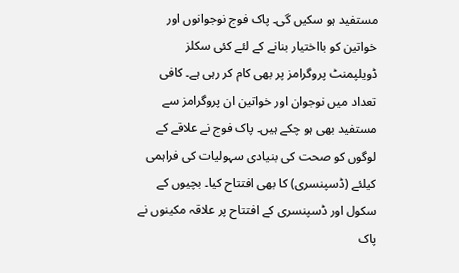مستفید ہو سکیں گی۔ پاک فوج نوجوانوں اور خواتین کو بااختیار بنانے کے لئے کئی سکلز ڈویلپمنٹ پروگرامز پر بھی کام کر رہی ہے۔ کافی تعداد میں نوجوان اور خواتین ان پروگرامز سے مستفید بھی ہو چکے ہیں۔ پاک فوج نے علاقے کے لوگوں کو صحت کی بنیادی سہولیات کی فراہمی کیلئے (ڈسپنسری) کا بھی افتتاح کیا۔ بچیوں کے سکول اور ڈسپنسری کے افتتاح پر علاقہ مکینوں نے پاک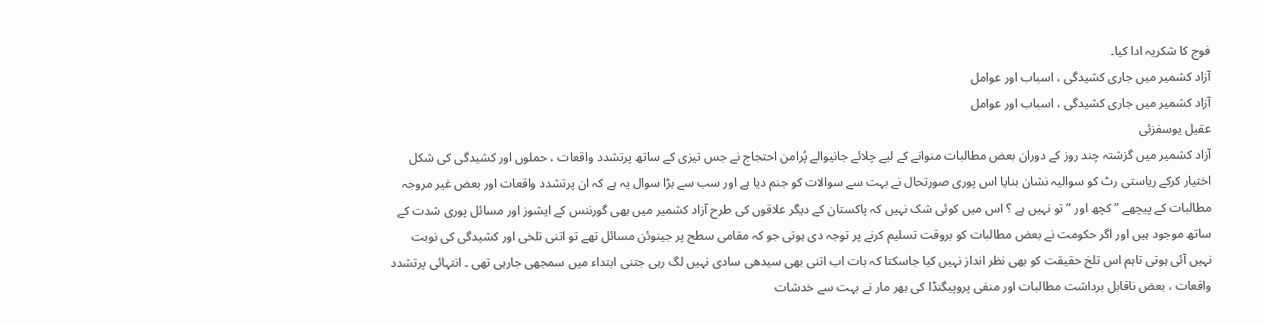فوج کا شکریہ ادا کیا۔
آزاد کشمیر میں جاری کشیدگی ، اسباب اور عوامل
آزاد کشمیر میں جاری کشیدگی ، اسباب اور عوامل
عقیل یوسفزئی
آزاد کشمیر میں گزشتہ چند روز کے دوران بعض مطالبات منوانے کے لیے چلائے جانیوالے پُرامن احتجاج نے جس تیزی کے ساتھ پرتشدد واقعات ، حملوں اور کشیدگی کی شکل اختیار کرکے ریاستی رٹ کو سوالیہ نشان بنایا اس پوری صورتحال نے بہت سے سوالات کو جنم دیا ہے اور سب سے بڑا سوال یہ ہے کہ ان پرتشدد واقعات اور بعض غیر مروجہ مطالبات کے پیچھے ” کچھ اور ” تو نہیں ہے ؟ اس میں کوئی شک نہیں کہ پاکستان کے دیگر علاقوں کی طرح آزاد کشمیر میں بھی گورننس کے ایشوز اور مسائل پوری شدت کے ساتھ موجود ہیں اور اگر حکومت نے بعض مطالبات کو بروقت تسلیم کرنے پر توجہ دی ہوتی جو کہ مقامی سطح پر جینوئن مسائل تھے تو اتنی تلخی اور کشیدگی کی نوبت نہیں آئی ہوتی تاہم اس تلخ حقیقت کو بھی نظر انداز نہیں کیا جاسکتا کہ بات اب اتنی بھی سیدھی سادی نہیں لگ رہی جتنی ابتداء میں سمجھی جارہی تھی ۔ انتہائی پرتشدد واقعات ، بعض ناقابل برداشت مطالبات اور منفی پروپیگنڈا کی بھر مار نے بہت سے خدشات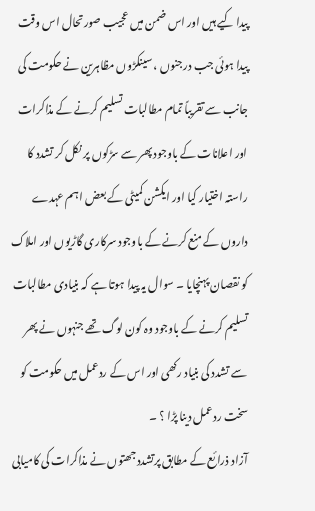پیدا کیے ہیں اور اس ضمن میں عجیب صورتحال اس وقت پیدا ہوئی جب درجنوں ، سینکڑوں مظاہرین نے حکومت کی جانب سے تقریباً تمام مطالبات تسلیم کرنے کے مذاکرات اور اعلانات کے باوجود پھر سے سڑکوں پر نکل کر تشدد کا راستہ اختیار کیا اور ایکشن کمیٹی کے بعض اہم عہدے داروں کے منع کرنے کے باوجود سرکاری گاڑیوں اور املاک کو نقصان پہنچایا ۔ سوال یہ پیدا ہوتا ہے کہ بنیادی مطالبات تسلیم کرنے کے باوجود وہ کون لوگ تھے جنہوں نے پھر سے تشدد کی بنیاد رکھی اور اس کے ردعمل میں حکومت کو سخت ردعمل دینا پڑا ؟ ۔
آزاد ذرائع کے مطابق پرتشدد جھتوں نے مذاکرات کی کامیابی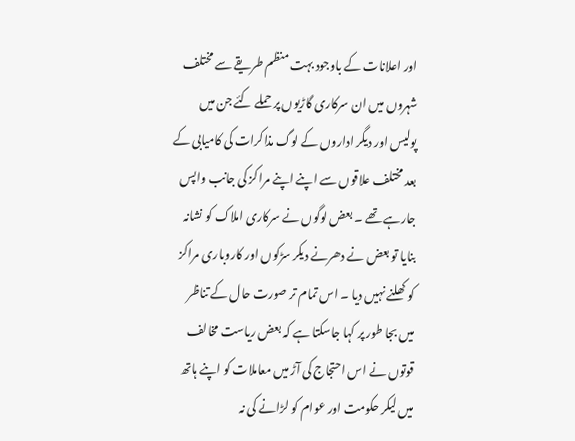اور اعلانات کے باوجود بہت منظم طریقے سے مختلف شہروں میں ان سرکاری گاڑیوں پر حملے کئے جن میں پولیس اور دیگر اداروں کے لوگ مذاکرات کی کامیابی کے بعد مختلف علاقوں سے اپنے اپنے مراکز کی جانب واپس جارہے تھے ۔ بعض لوگوں نے سرکاری املاک کو نشانہ بنایا تو بعض نے دھرنے دیکر سڑکوں اور کاروباری مراکز کو کھلنے نہیں دیا ۔ اس تمام تر صورت حال کے تناظر میں بجا طور پر کہا جاسکتا ہے کہ بعض ریاست مخالف قوتوں نے اس احتجاج کی آڑ میں معاملات کو اپنے ہاتھ میں لیکر حکومت اور عوام کو لڑانے کی نہ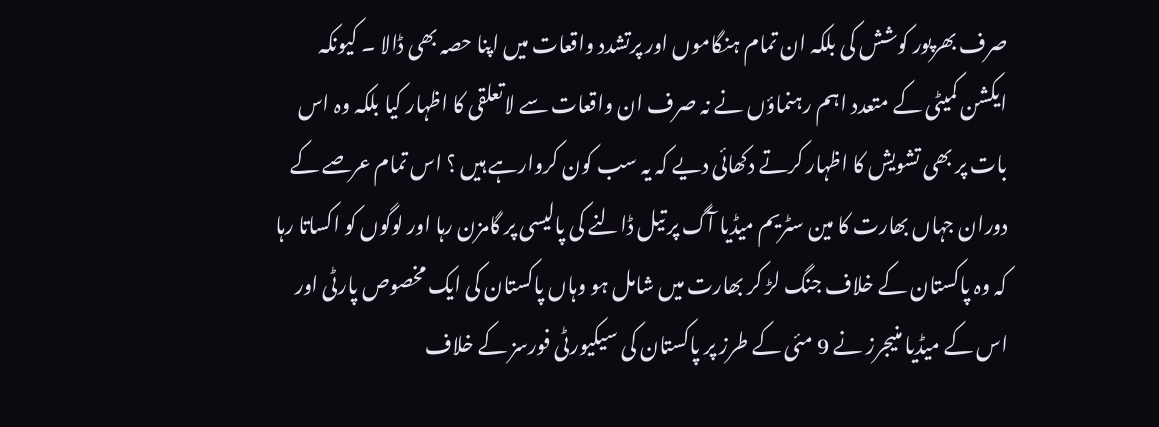صرف بھرپور کوشش کی بلکہ ان تمام ہنگاموں اور پرتشدد واقعات میں اپنا حصہ بھی ڈالا ۔ کیونکہ ایکشن کمیٹی کے متعدد اہم رہنماؤں نے نہ صرف ان واقعات سے لاتعلقی کا اظہار کیا بلکہ وہ اس بات پر بھی تشویش کا اظہار کرتے دکھائی دیے کہ یہ سب کون کروارہے ہیں ؟ اس تمام عرصے کے دوران جہاں بھارت کا مین سٹریم میڈیا آگ پر تیل ڈالنے کی پالیسی پر گامزن رہا اور لوگوں کو اکساتا رہا کہ وہ پاکستان کے خلاف جنگ لڑ کر بھارت میں شامل ہو وہاں پاکستان کی ایک مخصوص پارٹی اور اس کے میڈیا منیجرز نے 9 مئی کے طرز پر پاکستان کی سیکیورٹی فورسز کے خلاف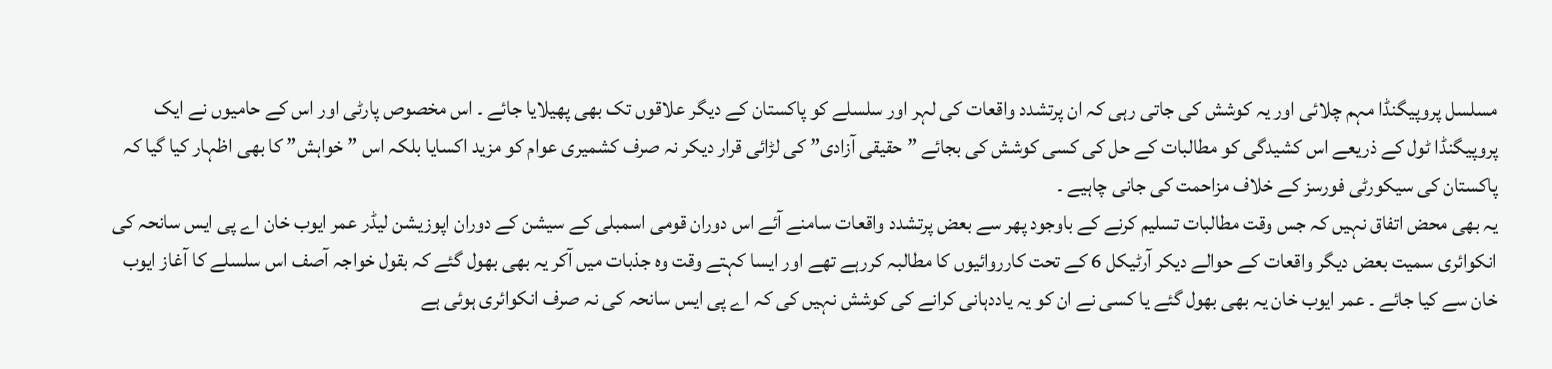مسلسل پروپیگنڈا مہم چلائی اور یہ کوشش کی جاتی رہی کہ ان پرتشدد واقعات کی لہر اور سلسلے کو پاکستان کے دیگر علاقوں تک بھی پھیلایا جائے ۔ اس مخصوص پارٹی اور اس کے حامیوں نے ایک پروپیگنڈا ٹول کے ذریعے اس کشیدگی کو مطالبات کے حل کی کسی کوشش کی بجائے ” حقیقی آزادی” کی لڑائی قرار دیکر نہ صرف کشمیری عوام کو مزید اکسایا بلکہ اس ” خواہش” کا بھی اظہار کیا گیا کہ پاکستان کی سیکورٹی فورسز کے خلاف مزاحمت کی جانی چاہیے ۔
یہ بھی محض اتفاق نہیں کہ جس وقت مطالبات تسلیم کرنے کے باوجود پھر سے بعض پرتشدد واقعات سامنے آئے اس دوران قومی اسمبلی کے سیشن کے دوران اپوزیشن لیڈر عمر ایوب خان اے پی ایس سانحہ کی انکوائری سمیت بعض دیگر واقعات کے حوالے دیکر آرٹیکل 6 کے تحت کارروائیوں کا مطالبہ کررہے تھے اور ایسا کہتے وقت وہ جذبات میں آکر یہ بھی بھول گئے کہ بقول خواجہ آصف اس سلسلے کا آغاز ایوب خان سے کیا جائے ۔ عمر ایوب خان یہ بھی بھول گئے یا کسی نے ان کو یہ یاددہانی کرانے کی کوشش نہیں کی کہ اے پی ایس سانحہ کی نہ صرف انکوائری ہوئی ہے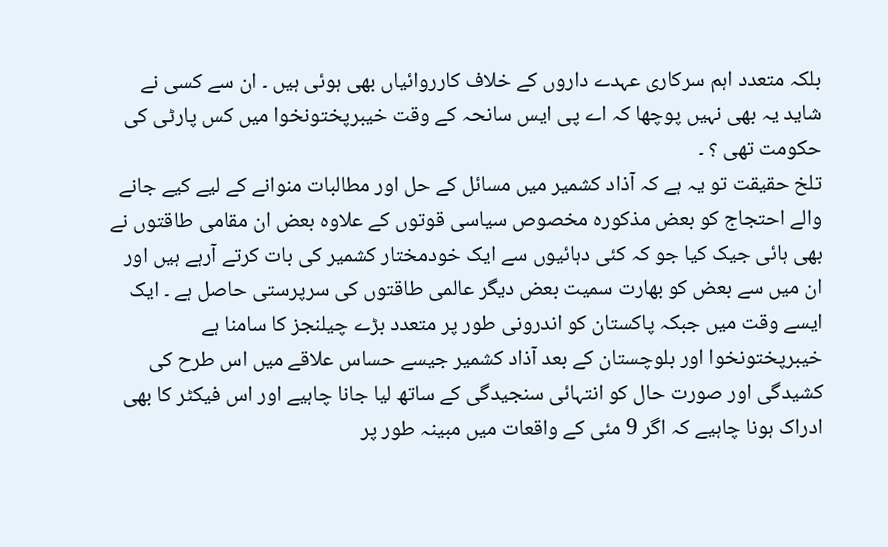بلکہ متعدد اہم سرکاری عہدے داروں کے خلاف کارروائیاں بھی ہوئی ہیں ۔ ان سے کسی نے شاید یہ بھی نہیں پوچھا کہ اے پی ایس سانحہ کے وقت خیبرپختونخوا میں کس پارٹی کی حکومت تھی ؟ ۔
تلخ حقیقت تو یہ ہے کہ آذاد کشمیر میں مسائل کے حل اور مطالبات منوانے کے لیے کیے جانے والے احتجاج کو بعض مذکورہ مخصوص سیاسی قوتوں کے علاوہ بعض ان مقامی طاقتوں نے بھی ہائی جیک کیا جو کہ کئی دہائیوں سے ایک خودمختار کشمیر کی بات کرتے آرہے ہیں اور ان میں سے بعض کو بھارت سمیت بعض دیگر عالمی طاقتوں کی سرپرستی حاصل ہے ۔ ایک ایسے وقت میں جبکہ پاکستان کو اندرونی طور پر متعدد بڑے چیلنجز کا سامنا ہے خیبرپختونخوا اور بلوچستان کے بعد آذاد کشمیر جیسے حساس علاقے میں اس طرح کی کشیدگی اور صورت حال کو انتہائی سنجیدگی کے ساتھ لیا جانا چاہیے اور اس فیکٹر کا بھی ادراک ہونا چاہیے کہ اگر 9 مئی کے واقعات میں مبینہ طور پر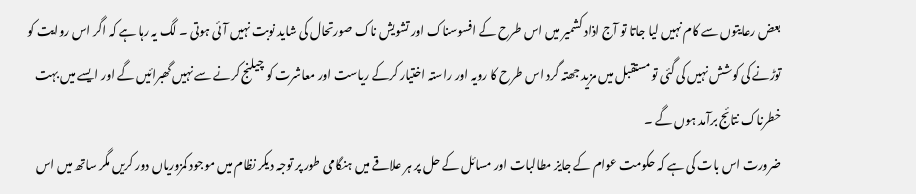بعض رعایتوں سے کام نہیں لیا جاتا تو آج اذاد کشمیر میں اس طرح کے افسوسناک اور تشویش ناک صورتحال کی شاید نوبت نہیں آئی ہوتی ۔ لگ یہ رہا ہے کہ اگر اس روایت کو توڑنے کی کوشش نہیں کی گئی تو مستقبل میں مزید جھتہ گرد اس طرح کا رویہ اور راستہ اختیار کرکے ریاست اور معاشرت کو چیلنج کرنے سے نہیں گھبرائیں گے اور ایسے میں بہت خطرناک نتائج برآمد ہوں گے ۔
ضرورت اس بات کی ہے کہ حکومت عوام کے جایز مطالبات اور مسائل کے حل پر ہر علاقے میں ہنگامی طور پر توجہ دیکر نظام میں موجود کمزوریاں دور کریں مگر ساتھ میں اس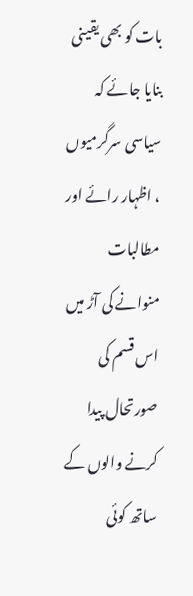بات کو بھی یقینی بنایا جائے کہ سیاسی سرگرمیوں ، اظہار رائے اور مطالبات منوانے کی آڑ میں اس قسم کی صورتحال پیدا کرنے والوں کے ساتھ کوئی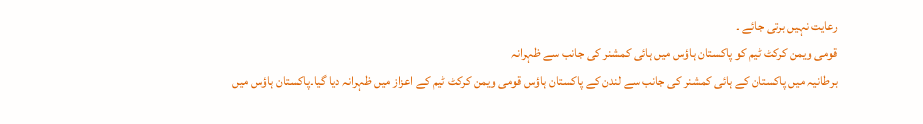رعایت نہیں برتی جائے ۔
قومی ویمن کرکٹ ٹیم کو پاکستان ہاؤس میں ہائی کمشنر کی جانب سے ظہرانہ
برطانیہ میں پاکستان کے ہائی کمشنر کی جانب سے لندن کے پاکستان ہاؤس قومی ویمن کرکٹ ٹیم کے اعزاز میں ظہرانہ دیا گیا۔پاکستان ہاؤس میں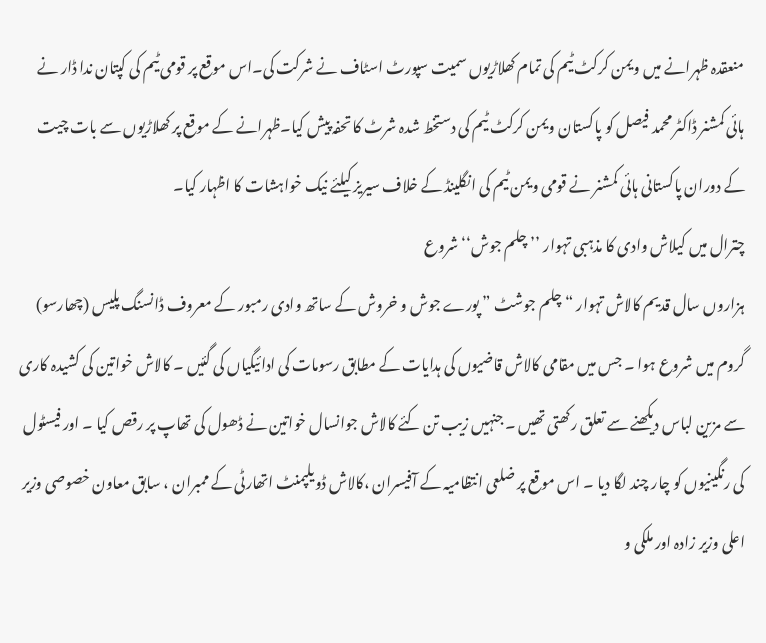منعقدہ ظہرانے میں ویمن کرکٹ ٹیم کی تمام کھلاڑیوں سمیت سپورٹ اسٹاف نے شرکت کی۔اس موقع پر قومی ٹیم کی کپتان ندا ڈار نے ہائی کمشنر ڈاکٹر محمد فیصل کو پاکستان ویمن کرکٹ ٹیم کی دستخط شدہ شرٹ کا تحفہ پیش کیا۔ظہرانے کے موقع پر کھلاڑیوں سے بات چیت کے دوران پاکستانی ہائی کمشنر نے قومی ویمن ٹیم کی انگلینڈ کے خلاف سیریز کیلئے نیک خواہشات کا اظہار کیا۔
چترال میں کیلاش وادی کا مذہبی تہوار ’’چلم جوش‘‘ شروع
ہزاروں سال قدیم کالاش تہوار “چلم جوشٹ ” پورے جوش و خروش کے ساتھ وادی رمبور کے معروف ڈانسنگ پلیس (چھارسو) گروم میں شروع ہوا ۔ جس میں مقامی کالاش قاضیوں کی ہدایات کے مطابق رسومات کی ادائیگیاں کی گئیں ۔ کالاش خواتین کی کشیدہ کاری سے مزین لباس دیکھنے سے تعلق رکھتی تھیں ۔ جنہیں زیب تن کئے کالاش جوانسال خواتین نے ڈھول کی تھاپ پر رقص کیا ۔ اور فیسٹول کی رنگینیوں کو چار چند لگا دیا ۔ اس موقع پر ضلعی انتظامیہ کے آفیسران ،کالاش ڈویلپمنٹ اتھارٹی کے ممبران ، سابق معاون خصوصی وزیر اعلی وزیر زادہ اور ملکی و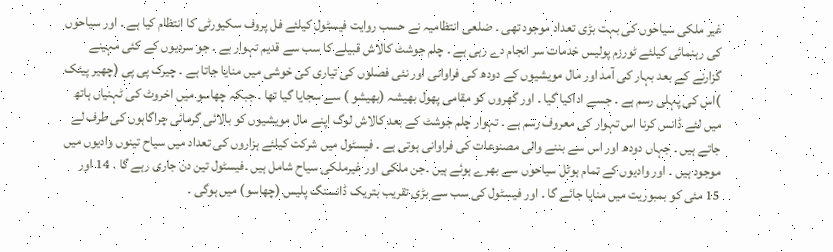غیر ملکی سیاحوں کی بہت بڑی تعداد موجود تھی ۔ ضلعی انتظامیہ نے حسب روایت فیسٹول کیلئے فل پروف سکیورٹی کا انتظام کیا ہے ۔ اور سیاحوں کی رہنمائی کیلئے ٹورزم پولیس خدمات سر انجام دے رہی ہے ۔ چلم جوشٹ کالاش قبیلے کا سب سے قدیم تہوار ہے ۔ جو سردیوں کے کئی مہینے گزارنے کے بعد بہار کی آمد اور مال مویشیوں کے دودھ کی فراوانی اور نئی فصلوں کی تیاری کی خوشی میں منایا جاتا ہے ۔ چیرک پی پی (چھیر پیئک )اس کی پہلی رسم ہے ۔ جسے اداکیا گیا ۔ اور گھروں کو مقامی پھول بھیشہ (بھیشو ) سے سجایا گیا تھا ۔ جبکہ چھاسو میں اخروٹ کی ٹہنیاں ہاتھ میں لئے ڈانس کرنا اس تہوار کی معروف رسم ہے ۔ تہوار چلم جوشٹ کے بعد کالاش لوگ اپنے مال مویشیوں کو بالائی گرمائی چراگاہوں کی طرف لے جاتے ہیں ۔ جہاں دودھ اور اس سے بننے والی مصنوعات کی فراوانی ہوتی ہے ۔ فیسٹول میں شرکت کیلئے ہزاروں کی تعداد میں سیاح تینوں وادیوں میں موجود ہیں ۔ اور وادیوں کے تمام ہوٹل سیاحوں سے بھرے ہوئے ہیں ۔جن ملکی اور غیرملکی سیاح شامل ہیں ۔فیسٹول تین دن جاری رہے گا ۔ 14 اور 15 مئی کو بمبوریت میں منایا جائے گا ۔ اور فیسٹول کی سب سے بڑی تقریب بتریک ڈانسنگ پلیس (چھاسو) میں ہوگی ۔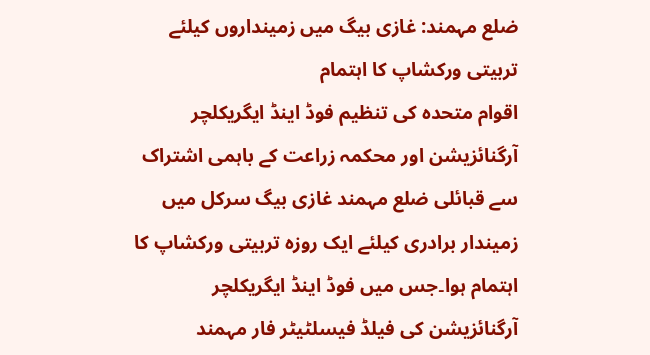ضلع مہمند: غازی بیگ میں زمینداروں کیلئے تربیتی ورکشاپ کا اہتمام
اقوام متحدہ کی تنظیم فوڈ اینڈ ایگریکلچر آرگنائزیشن اور محکمہ زراعت کے باہمی اشتراک سے قبائلی ضلع مہمند غازی بیگ سرکل میں زمیندار برادری کیلئے ایک روزہ تربیتی ورکشاپ کا اہتمام ہوا۔جس میں فوڈ اینڈ ایگریکلچر آرگنائزیشن کی فیلڈ فیسلٹیٹر فار مہمند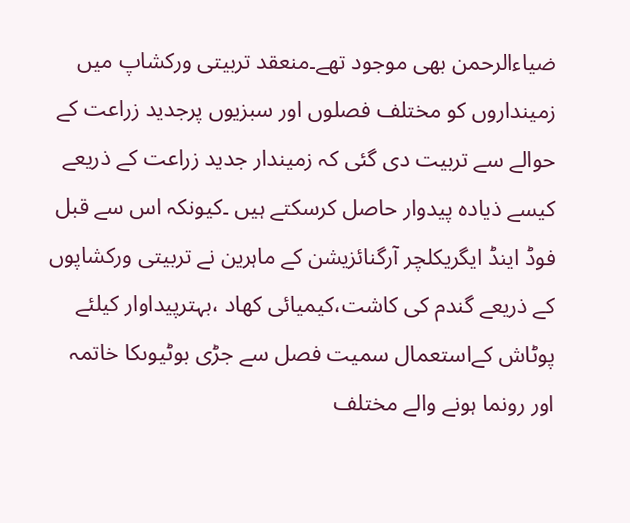ضیاءالرحمن بھی موجود تھے۔منعقد تربیتی ورکشاپ میں زمینداروں کو مختلف فصلوں اور سبزیوں پرجدید زراعت کے حوالے سے تربیت دی گئی کہ زمیندار جدید زراعت کے ذریعے کیسے ذیادہ پیدوار حاصل کرسکتے ہیں ۔کیونکہ اس سے قبل فوڈ اینڈ ایگریکلچر آرگنائزیشن کے ماہرین نے تربیتی ورکشاپوں کے ذریعے گندم کی کاشت،کیمیائی کھاد ،بہترپیداوار کیلئے پوٹاش کےاستعمال سمیت فصل سے جڑی بوٹیوںکا خاتمہ اور رونما ہونے والے مختلف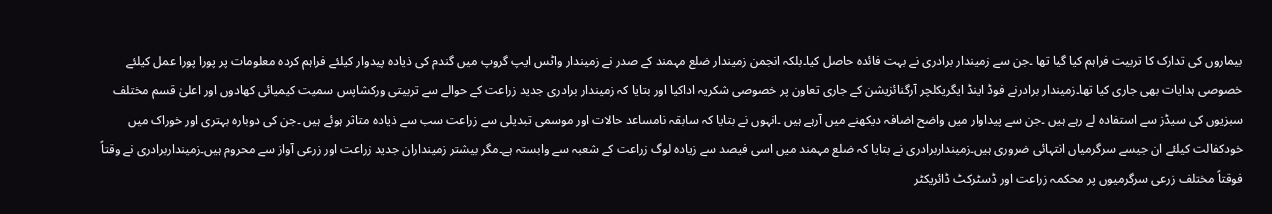بیماروں کی تدارک کا تربیت فراہم کیا گیا تھا ۔جن سے زمیندار برادری نے بہت فائدہ حاصل کیا۔بلکہ انجمن زمیندار ضلع مہمند کے صدر نے زمیندار واٹس ایپ گروپ میں گندم کی ذیادہ پیدوار کیلئے فراہم کردہ معلومات پر پورا پورا عمل کیلئے خصوصی ہدایات بھی جاری کیا تھا۔زمیندار برادرنے فوڈ اینڈ ایگریکلچر آرگنائزیشن کے جاری تعاون پر خصوصی شکریہ اداکیا اور بتایا کہ زمیندار برادری جدید زراعت کے حوالے سے تربیتی ورکشاپس سمیت کیمیائی کھادوں اور اعلیٰ قسم مختلف سبزیوں کی سیڈز سے استفادہ لے رہے ہیں ۔جن سے پیداوار میں واضح اضافہ دیکھنے میں آرہے ہیں ۔انہوں نے بتایا کہ سابقہ نامساعد حالات اور موسمی تبدیلی سے زراعت سب سے ذیادہ متاثر ہوئے ہیں ۔جن کی دوبارہ بہتری اور خوراک میں خودکفالت کیلئے ان جیسے سرگرمیاں انتہائی ضروری ہیں۔زمینداربرادری نے بتایا کہ ضلع مہمند میں اسی فیصد سے زیادہ لوگ زراعت کے شعبہ سے وابستہ ہے۔مگر بیشتر زمینداران جدید زراعت اور زرعی آواز سے محروم ہیں۔زمینداربرادری نے وقتاً فوقتاً مختلف زرعی سرگرمیوں پر محکمہ زراعت اور ڈسٹرکٹ ڈائریکٹر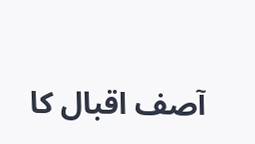آصف اقبال کا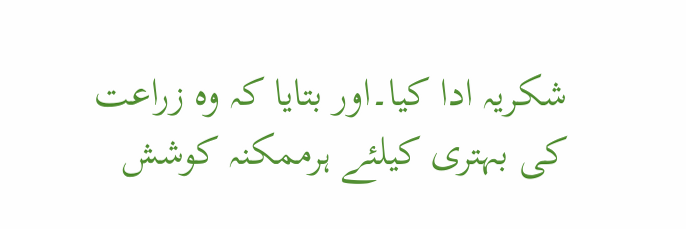شکریہ ادا کیا۔اور بتایا کہ وہ زراعت کی بہتری کیلئے ہرممکنہ کوشش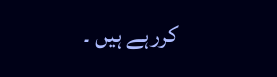کررہے ہیں ۔